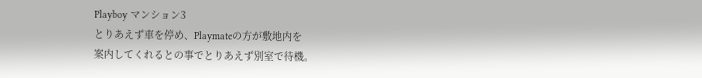Playboy マンション3
とりあえず車を停め、Playmateの方が敷地内を
案内してくれるとの事でとりあえず別室で待機。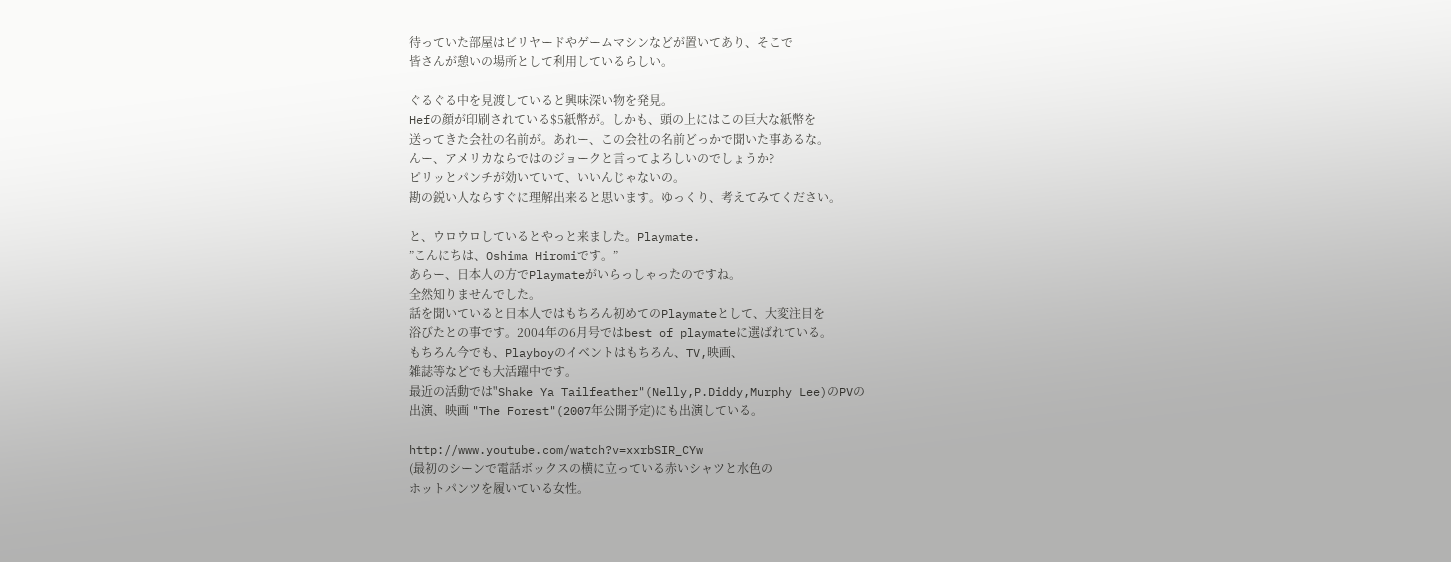待っていた部屋はビリヤードやゲームマシンなどが置いてあり、そこで
皆さんが憩いの場所として利用しているらしい。

ぐるぐる中を見渡していると興味深い物を発見。
Hefの顔が印刷されている$5紙幣が。しかも、頭の上にはこの巨大な紙幣を
送ってきた会社の名前が。あれー、この会社の名前どっかで聞いた事あるな。
んー、アメリカならではのジョークと言ってよろしいのでしょうか?
ピリッとパンチが効いていて、いいんじゃないの。
勘の鋭い人ならすぐに理解出来ると思います。ゆっくり、考えてみてください。

と、ウロウロしているとやっと来ました。Playmate.
”こんにちは、Oshima Hiromiです。”
あらー、日本人の方でPlaymateがいらっしゃったのですね。
全然知りませんでした。
話を聞いていると日本人ではもちろん初めてのPlaymateとして、大変注目を
浴びたとの事です。2004年の6月号ではbest of playmateに選ばれている。
もちろん今でも、Playboyのイベントはもちろん、TV,映画、
雑誌等などでも大活躍中です。
最近の活動では"Shake Ya Tailfeather"(Nelly,P.Diddy,Murphy Lee)のPVの
出演、映画 "The Forest"(2007年公開予定)にも出演している。

http://www.youtube.com/watch?v=xxrbSIR_CYw
(最初のシーンで電話ボックスの横に立っている赤いシャツと水色の
ホットパンツを履いている女性。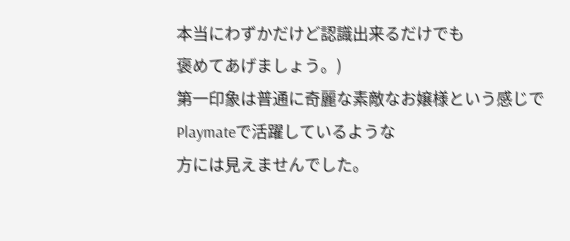本当にわずかだけど認識出来るだけでも
褒めてあげましょう。)
第一印象は普通に奇麗な素敵なお嬢様という感じでPlaymateで活躍しているような
方には見えませんでした。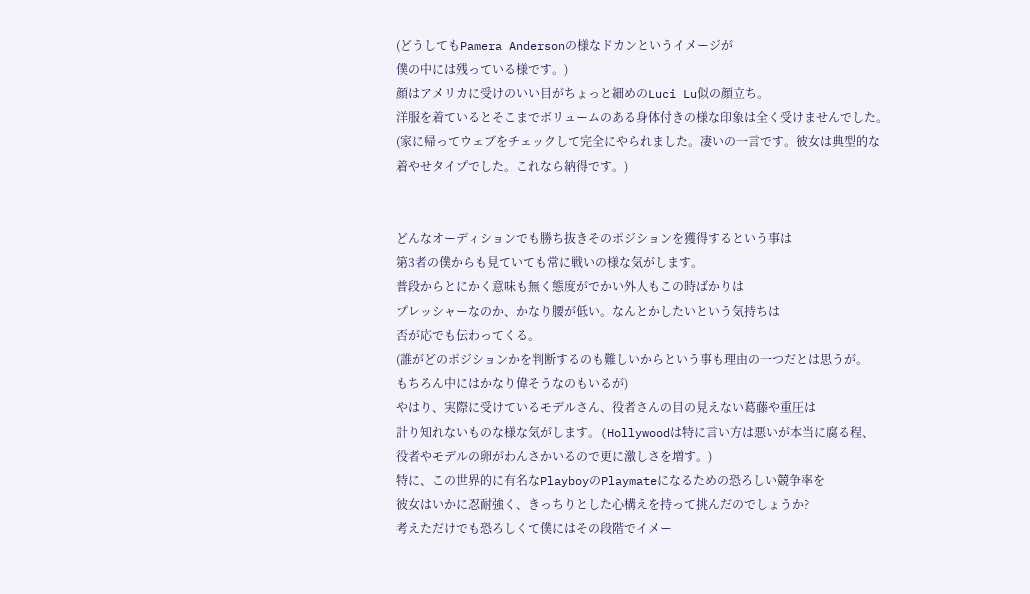(どうしてもPamera Andersonの様なドカンというイメージが
僕の中には残っている様です。)
顔はアメリカに受けのいい目がちょっと細めのLuci Lu似の顔立ち。
洋服を着ているとそこまでボリュームのある身体付きの様な印象は全く受けませんでした。
(家に帰ってウェブをチェックして完全にやられました。凄いの一言です。彼女は典型的な
着やせタイプでした。これなら納得です。)


どんなオーディションでも勝ち抜きそのポジションを獲得するという事は
第3者の僕からも見ていても常に戦いの様な気がします。
普段からとにかく意味も無く態度がでかい外人もこの時ばかりは
プレッシャーなのか、かなり腰が低い。なんとかしたいという気持ちは
否が応でも伝わってくる。
(誰がどのポジションかを判断するのも難しいからという事も理由の一つだとは思うが。
もちろん中にはかなり偉そうなのもいるが)
やはり、実際に受けているモデルさん、役者さんの目の見えない葛藤や重圧は
計り知れないものな様な気がします。(Hollywoodは特に言い方は悪いが本当に腐る程、
役者やモデルの卵がわんさかいるので更に激しさを増す。)
特に、この世界的に有名なPlayboyのPlaymateになるための恐ろしい競争率を
彼女はいかに忍耐強く、きっちりとした心構えを持って挑んだのでしょうか?
考えただけでも恐ろしくて僕にはその段階でイメー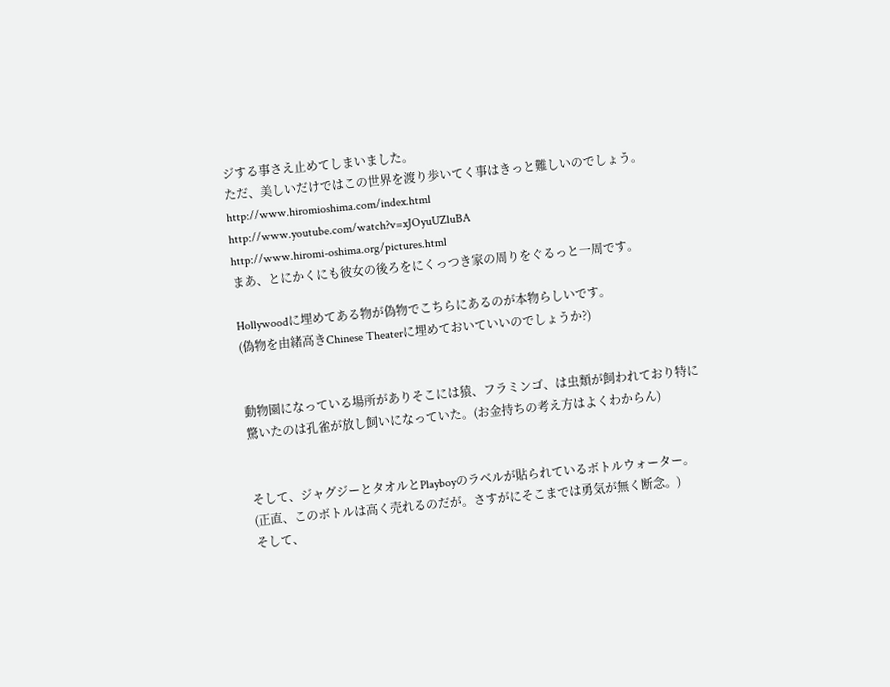ジする事さえ止めてしまいました。
ただ、美しいだけではこの世界を渡り歩いてく事はきっと難しいのでしょう。
http://www.hiromioshima.com/index.html
http://www.youtube.com/watch?v=xJOyuUZluBA
http://www.hiromi-oshima.org/pictures.html
まあ、とにかくにも彼女の後ろをにくっつき家の周りをぐるっと一周です。

Hollywoodに埋めてある物が偽物でこちらにあるのが本物らしいです。
(偽物を由緒高きChinese Theaterに埋めておいていいのでしょうか?)


動物園になっている場所がありそこには猿、フラミンゴ、は虫類が飼われており特に
驚いたのは孔雀が放し飼いになっていた。(お金持ちの考え方はよくわからん)


そして、ジャグジーとタオルとPlayboyのラベルが貼られているボトルウォーター。
(正直、このボトルは高く売れるのだが。さすがにそこまでは勇気が無く断念。)
そして、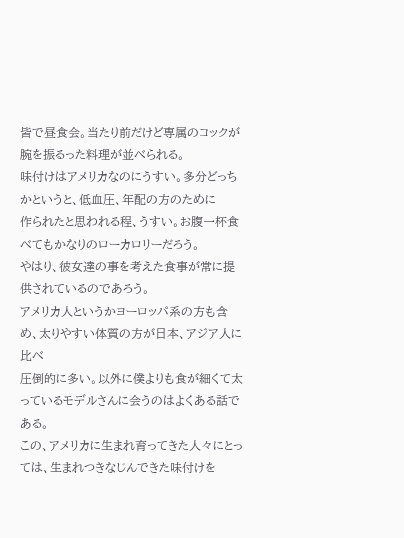皆で昼食会。当たり前だけど専属のコックが腕を振るった料理が並べられる。
味付けはアメリカなのにうすい。多分どっちかというと、低血圧、年配の方のために
作られたと思われる程、うすい。お腹一杯食べてもかなりのローカロリーだろう。
やはり、彼女達の事を考えた食事が常に提供されているのであろう。
アメリカ人というかヨーロッパ系の方も含め、太りやすい体質の方が日本、アジア人に比べ
圧倒的に多い。以外に僕よりも食が細くて太っているモデルさんに会うのはよくある話である。
この、アメリカに生まれ育ってきた人々にとっては、生まれつきなじんできた味付けを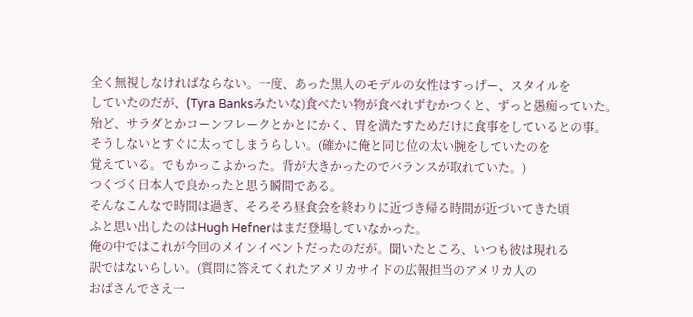全く無視しなければならない。一度、あった黒人のモデルの女性はすっげー、スタイルを
していたのだが、(Tyra Banksみたいな)食べたい物が食べれずむかつくと、ずっと愚痴っていた。
殆ど、サラダとかコーンフレークとかとにかく、胃を満たすためだけに食事をしているとの事。
そうしないとすぐに太ってしまうらしい。(確かに俺と同じ位の太い腕をしていたのを
覚えている。でもかっこよかった。背が大きかったのでバランスが取れていた。)
つくづく日本人で良かったと思う瞬間である。
そんなこんなで時間は過ぎ、そろそろ昼食会を終わりに近づき帰る時間が近づいてきた頃
ふと思い出したのはHugh Hefnerはまだ登場していなかった。
俺の中ではこれが今回のメインイベントだったのだが。聞いたところ、いつも彼は現れる
訳ではないらしい。(質問に答えてくれたアメリカサイドの広報担当のアメリカ人の
おばさんでさえ一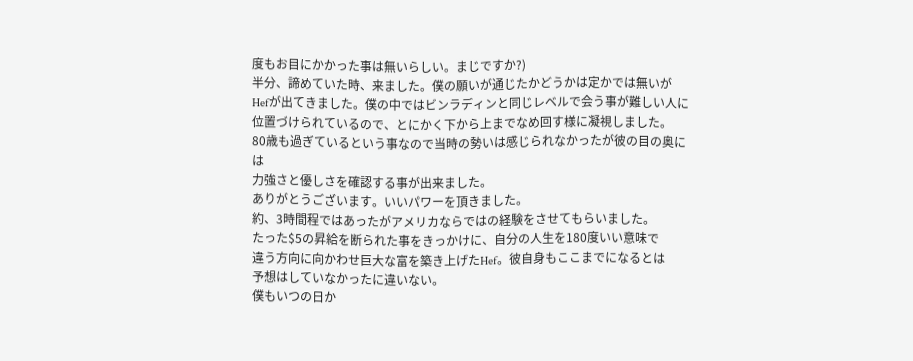度もお目にかかった事は無いらしい。まじですか?)
半分、諦めていた時、来ました。僕の願いが通じたかどうかは定かでは無いが
Hefが出てきました。僕の中ではビンラディンと同じレベルで会う事が難しい人に
位置づけられているので、とにかく下から上までなめ回す様に凝視しました。
80歳も過ぎているという事なので当時の勢いは感じられなかったが彼の目の奥には
力強さと優しさを確認する事が出来ました。
ありがとうございます。いいパワーを頂きました。
約、3時間程ではあったがアメリカならではの経験をさせてもらいました。
たった$5の昇給を断られた事をきっかけに、自分の人生を180度いい意味で
違う方向に向かわせ巨大な富を築き上げたHef。彼自身もここまでになるとは
予想はしていなかったに違いない。
僕もいつの日か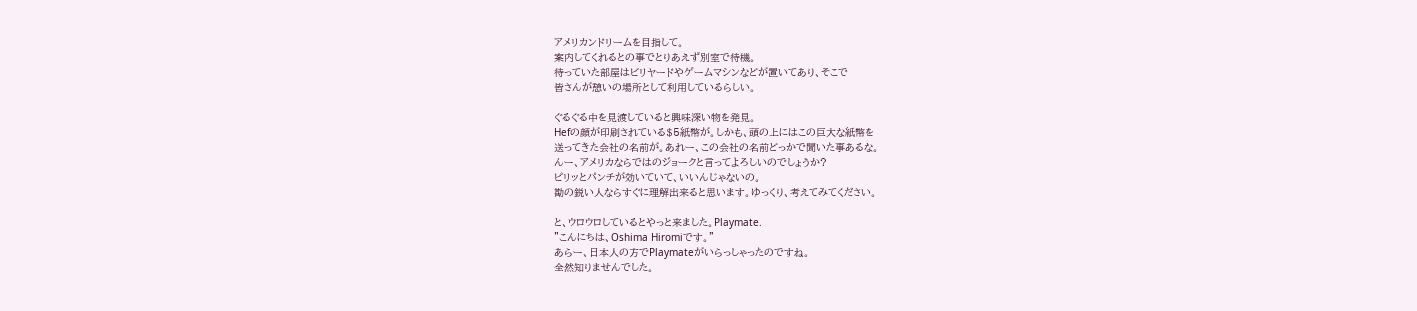アメリカンドリームを目指して。
案内してくれるとの事でとりあえず別室で待機。
待っていた部屋はビリヤードやゲームマシンなどが置いてあり、そこで
皆さんが憩いの場所として利用しているらしい。

ぐるぐる中を見渡していると興味深い物を発見。
Hefの顔が印刷されている$5紙幣が。しかも、頭の上にはこの巨大な紙幣を
送ってきた会社の名前が。あれー、この会社の名前どっかで聞いた事あるな。
んー、アメリカならではのジョークと言ってよろしいのでしょうか?
ピリッとパンチが効いていて、いいんじゃないの。
勘の鋭い人ならすぐに理解出来ると思います。ゆっくり、考えてみてください。

と、ウロウロしているとやっと来ました。Playmate.
”こんにちは、Oshima Hiromiです。”
あらー、日本人の方でPlaymateがいらっしゃったのですね。
全然知りませんでした。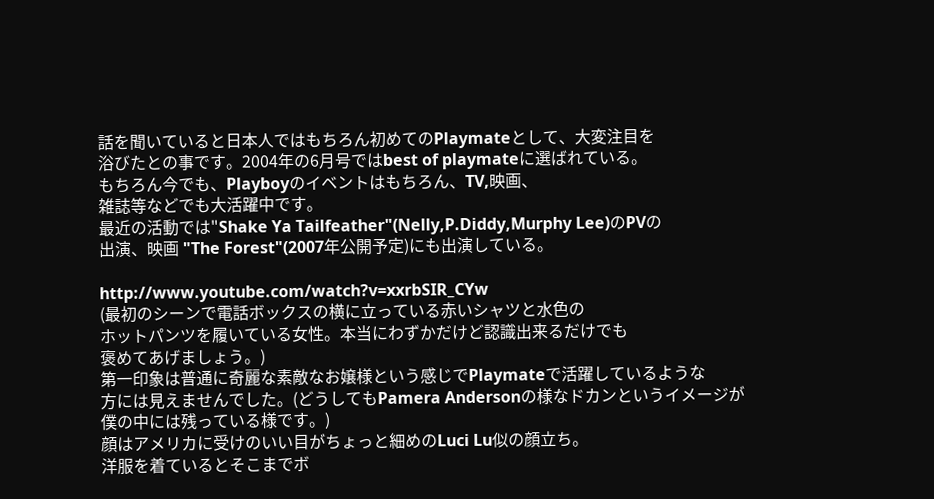話を聞いていると日本人ではもちろん初めてのPlaymateとして、大変注目を
浴びたとの事です。2004年の6月号ではbest of playmateに選ばれている。
もちろん今でも、Playboyのイベントはもちろん、TV,映画、
雑誌等などでも大活躍中です。
最近の活動では"Shake Ya Tailfeather"(Nelly,P.Diddy,Murphy Lee)のPVの
出演、映画 "The Forest"(2007年公開予定)にも出演している。

http://www.youtube.com/watch?v=xxrbSIR_CYw
(最初のシーンで電話ボックスの横に立っている赤いシャツと水色の
ホットパンツを履いている女性。本当にわずかだけど認識出来るだけでも
褒めてあげましょう。)
第一印象は普通に奇麗な素敵なお嬢様という感じでPlaymateで活躍しているような
方には見えませんでした。(どうしてもPamera Andersonの様なドカンというイメージが
僕の中には残っている様です。)
顔はアメリカに受けのいい目がちょっと細めのLuci Lu似の顔立ち。
洋服を着ているとそこまでボ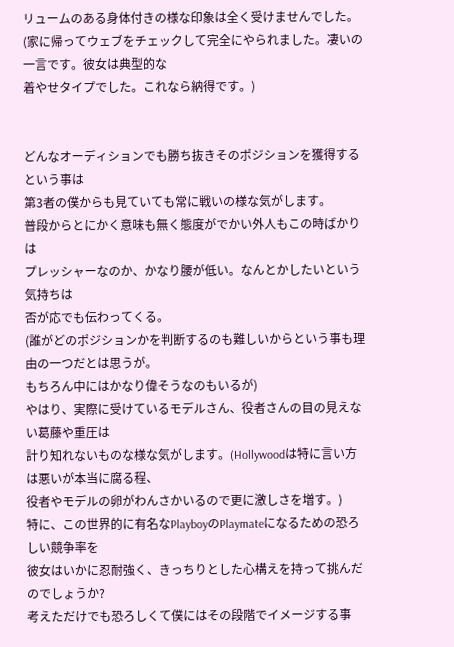リュームのある身体付きの様な印象は全く受けませんでした。
(家に帰ってウェブをチェックして完全にやられました。凄いの一言です。彼女は典型的な
着やせタイプでした。これなら納得です。)


どんなオーディションでも勝ち抜きそのポジションを獲得するという事は
第3者の僕からも見ていても常に戦いの様な気がします。
普段からとにかく意味も無く態度がでかい外人もこの時ばかりは
プレッシャーなのか、かなり腰が低い。なんとかしたいという気持ちは
否が応でも伝わってくる。
(誰がどのポジションかを判断するのも難しいからという事も理由の一つだとは思うが。
もちろん中にはかなり偉そうなのもいるが)
やはり、実際に受けているモデルさん、役者さんの目の見えない葛藤や重圧は
計り知れないものな様な気がします。(Hollywoodは特に言い方は悪いが本当に腐る程、
役者やモデルの卵がわんさかいるので更に激しさを増す。)
特に、この世界的に有名なPlayboyのPlaymateになるための恐ろしい競争率を
彼女はいかに忍耐強く、きっちりとした心構えを持って挑んだのでしょうか?
考えただけでも恐ろしくて僕にはその段階でイメージする事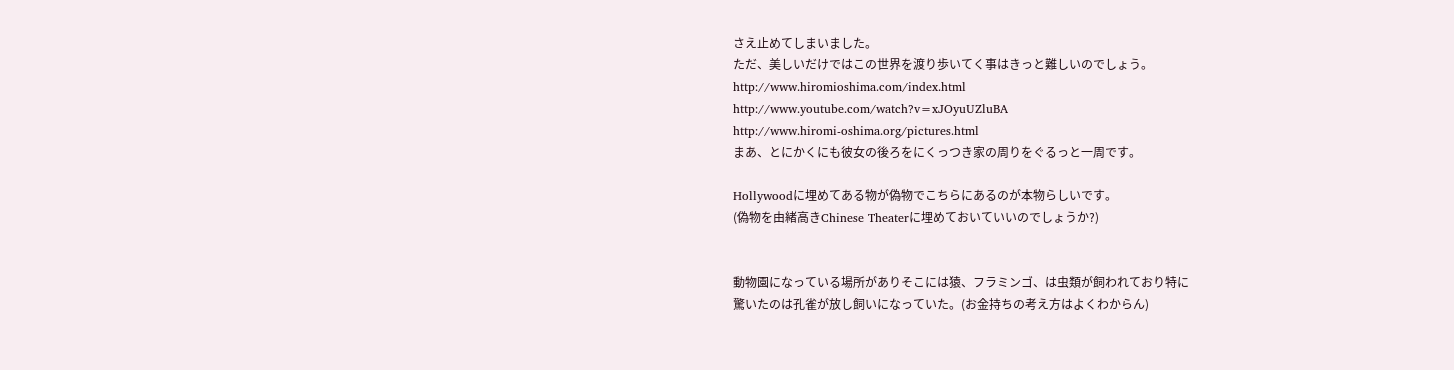さえ止めてしまいました。
ただ、美しいだけではこの世界を渡り歩いてく事はきっと難しいのでしょう。
http://www.hiromioshima.com/index.html
http://www.youtube.com/watch?v=xJOyuUZluBA
http://www.hiromi-oshima.org/pictures.html
まあ、とにかくにも彼女の後ろをにくっつき家の周りをぐるっと一周です。

Hollywoodに埋めてある物が偽物でこちらにあるのが本物らしいです。
(偽物を由緒高きChinese Theaterに埋めておいていいのでしょうか?)


動物園になっている場所がありそこには猿、フラミンゴ、は虫類が飼われており特に
驚いたのは孔雀が放し飼いになっていた。(お金持ちの考え方はよくわからん)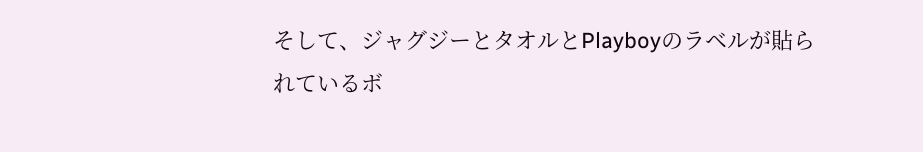そして、ジャグジーとタオルとPlayboyのラベルが貼られているボ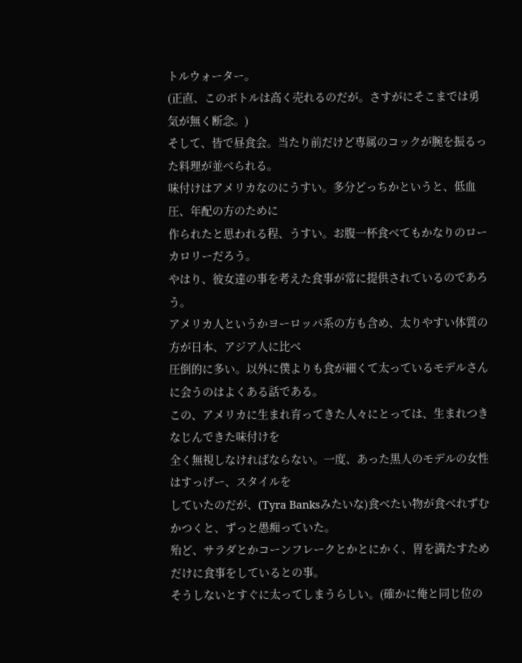トルウォーター。
(正直、このボトルは高く売れるのだが。さすがにそこまでは勇気が無く断念。)
そして、皆で昼食会。当たり前だけど専属のコックが腕を振るった料理が並べられる。
味付けはアメリカなのにうすい。多分どっちかというと、低血圧、年配の方のために
作られたと思われる程、うすい。お腹一杯食べてもかなりのローカロリーだろう。
やはり、彼女達の事を考えた食事が常に提供されているのであろう。
アメリカ人というかヨーロッパ系の方も含め、太りやすい体質の方が日本、アジア人に比べ
圧倒的に多い。以外に僕よりも食が細くて太っているモデルさんに会うのはよくある話である。
この、アメリカに生まれ育ってきた人々にとっては、生まれつきなじんできた味付けを
全く無視しなければならない。一度、あった黒人のモデルの女性はすっげー、スタイルを
していたのだが、(Tyra Banksみたいな)食べたい物が食べれずむかつくと、ずっと愚痴っていた。
殆ど、サラダとかコーンフレークとかとにかく、胃を満たすためだけに食事をしているとの事。
そうしないとすぐに太ってしまうらしい。(確かに俺と同じ位の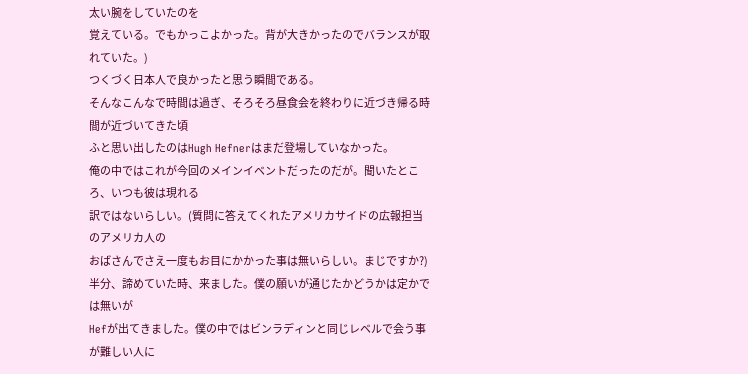太い腕をしていたのを
覚えている。でもかっこよかった。背が大きかったのでバランスが取れていた。)
つくづく日本人で良かったと思う瞬間である。
そんなこんなで時間は過ぎ、そろそろ昼食会を終わりに近づき帰る時間が近づいてきた頃
ふと思い出したのはHugh Hefnerはまだ登場していなかった。
俺の中ではこれが今回のメインイベントだったのだが。聞いたところ、いつも彼は現れる
訳ではないらしい。(質問に答えてくれたアメリカサイドの広報担当のアメリカ人の
おばさんでさえ一度もお目にかかった事は無いらしい。まじですか?)
半分、諦めていた時、来ました。僕の願いが通じたかどうかは定かでは無いが
Hefが出てきました。僕の中ではビンラディンと同じレベルで会う事が難しい人に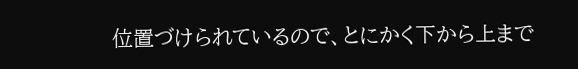位置づけられているので、とにかく下から上まで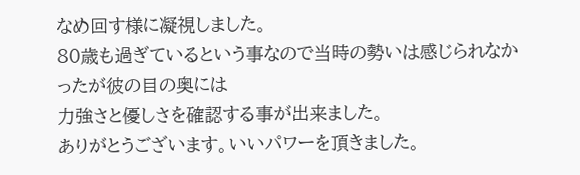なめ回す様に凝視しました。
80歳も過ぎているという事なので当時の勢いは感じられなかったが彼の目の奥には
力強さと優しさを確認する事が出来ました。
ありがとうございます。いいパワーを頂きました。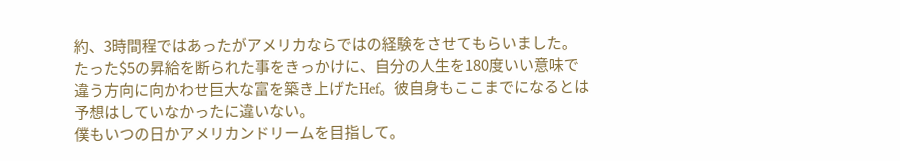約、3時間程ではあったがアメリカならではの経験をさせてもらいました。
たった$5の昇給を断られた事をきっかけに、自分の人生を180度いい意味で
違う方向に向かわせ巨大な富を築き上げたHef。彼自身もここまでになるとは
予想はしていなかったに違いない。
僕もいつの日かアメリカンドリームを目指して。